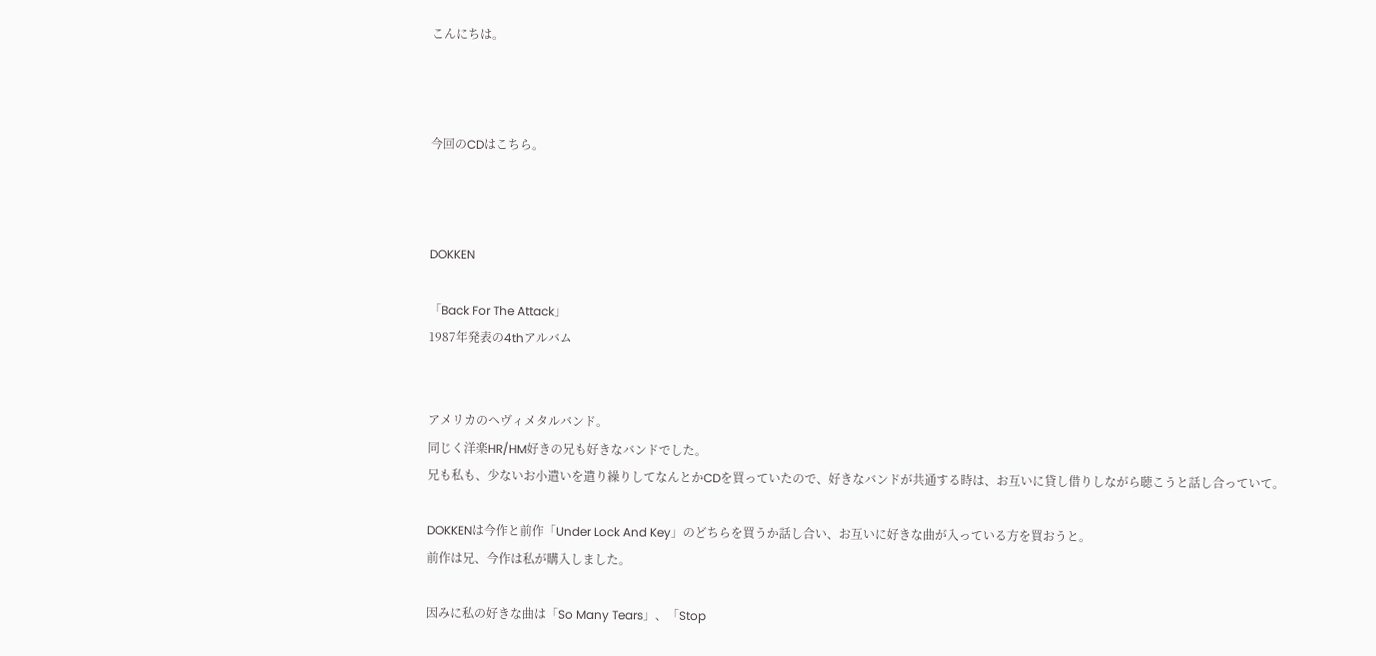こんにちは。



今回のCDはこちら。



DOKKEN

「Back For The Attack」
1987年発表の4thアルバム


アメリカのヘヴィメタルバンド。
同じく洋楽HR/HM好きの兄も好きなバンドでした。
兄も私も、少ないお小遣いを遣り繰りしてなんとかCDを買っていたので、好きなバンドが共通する時は、お互いに貸し借りしながら聴こうと話し合っていて。

DOKKENは今作と前作「Under Lock And Key」のどちらを買うか話し合い、お互いに好きな曲が入っている方を買おうと。
前作は兄、今作は私が購入しました。

因みに私の好きな曲は「So Many Tears」、「Stop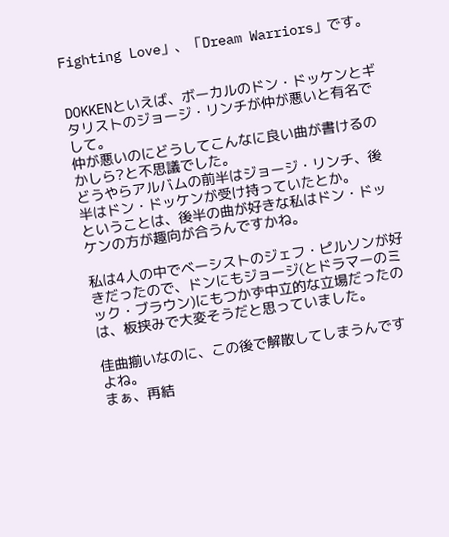Fighting Love」、「Dream Warriors」です。


DOKKENといえば、ボーカルのドン・ドッケンとギタリストのジョージ・リンチが仲が悪いと有名でして。
仲が悪いのにどうしてこんなに良い曲が書けるのかしら?と不思議でした。
どうやらアルバムの前半はジョージ・リンチ、後半はドン・ドッケンが受け持っていたとか。
ということは、後半の曲が好きな私はドン・ドッケンの方が趣向が合うんですかね。

私は4人の中でベーシストのジェフ・ピルソンが好きだったので、ドンにもジョージ(とドラマーのミック・ブラウン)にもつかず中立的な立場だったのは、板挟みで大変そうだと思っていました。

佳曲揃いなのに、この後で解散してしまうんですよね。
まぁ、再結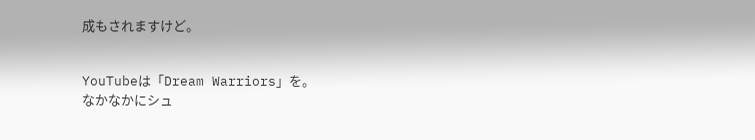成もされますけど。


YouTubeは「Dream Warriors」を。
なかなかにシュ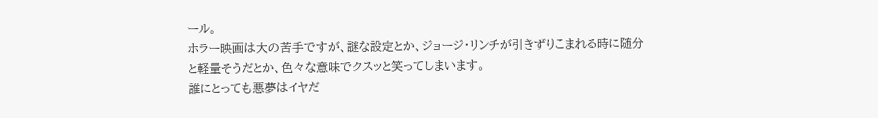ール。
ホラー映画は大の苦手ですが、謎な設定とか、ジョージ・リンチが引きずりこまれる時に随分と軽量そうだとか、色々な意味でクスッと笑ってしまいます。
誰にとっても悪夢はイヤだ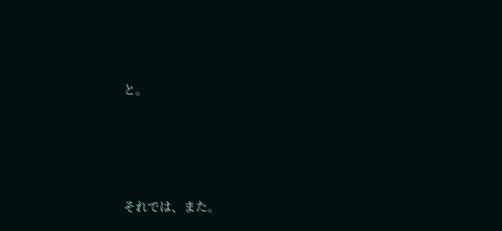と。




それでは、また。